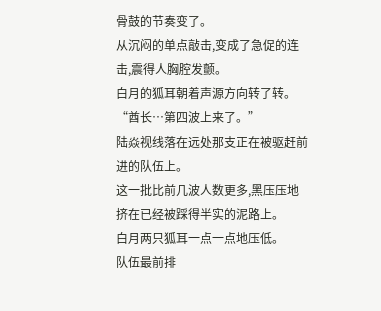骨鼓的节奏变了。
从沉闷的单点敲击,变成了急促的连击,震得人胸腔发颤。
白月的狐耳朝着声源方向转了转。
“酋长…第四波上来了。”
陆焱视线落在远处那支正在被驱赶前进的队伍上。
这一批比前几波人数更多,黑压压地挤在已经被踩得半实的泥路上。
白月两只狐耳一点一点地压低。
队伍最前排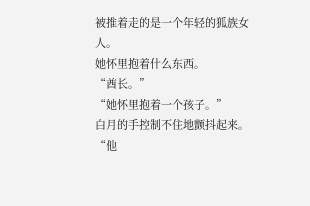被推着走的是一个年轻的狐族女人。
她怀里抱着什么东西。
“酋长。”
“她怀里抱着一个孩子。”
白月的手控制不住地颤抖起来。
“他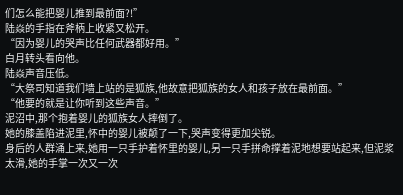们怎么能把婴儿推到最前面?!”
陆焱的手指在斧柄上收紧又松开。
“因为婴儿的哭声比任何武器都好用。”
白月转头看向他。
陆焱声音压低。
“大祭司知道我们墙上站的是狐族,他故意把狐族的女人和孩子放在最前面。”
“他要的就是让你听到这些声音。”
泥沼中,那个抱着婴儿的狐族女人摔倒了。
她的膝盖陷进泥里,怀中的婴儿被颠了一下,哭声变得更加尖锐。
身后的人群涌上来,她用一只手护着怀里的婴儿,另一只手拼命撑着泥地想要站起来,但泥浆太滑,她的手掌一次又一次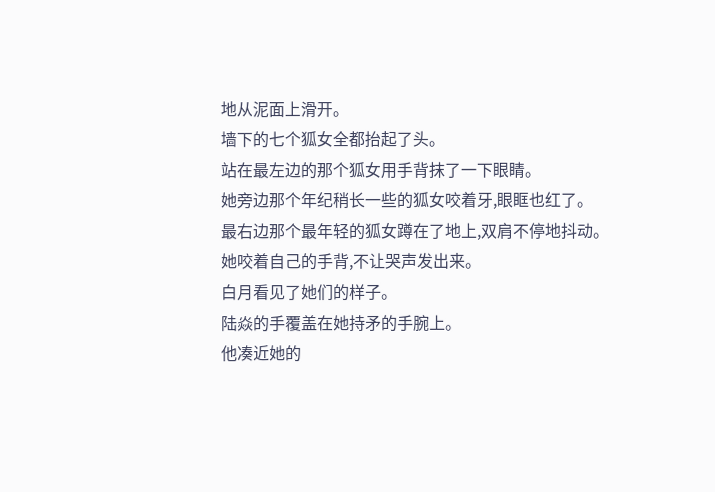地从泥面上滑开。
墙下的七个狐女全都抬起了头。
站在最左边的那个狐女用手背抹了一下眼睛。
她旁边那个年纪稍长一些的狐女咬着牙,眼眶也红了。
最右边那个最年轻的狐女蹲在了地上,双肩不停地抖动。
她咬着自己的手背,不让哭声发出来。
白月看见了她们的样子。
陆焱的手覆盖在她持矛的手腕上。
他凑近她的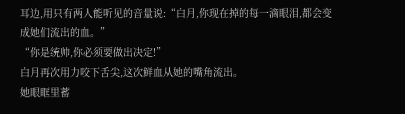耳边,用只有两人能听见的音量说:“白月,你现在掉的每一滴眼泪,都会变成她们流出的血。”
“你是统帅,你必须要做出决定!”
白月再次用力咬下舌尖,这次鲜血从她的嘴角流出。
她眼眶里蓄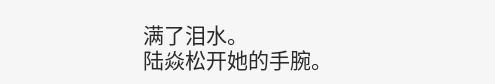满了泪水。
陆焱松开她的手腕。